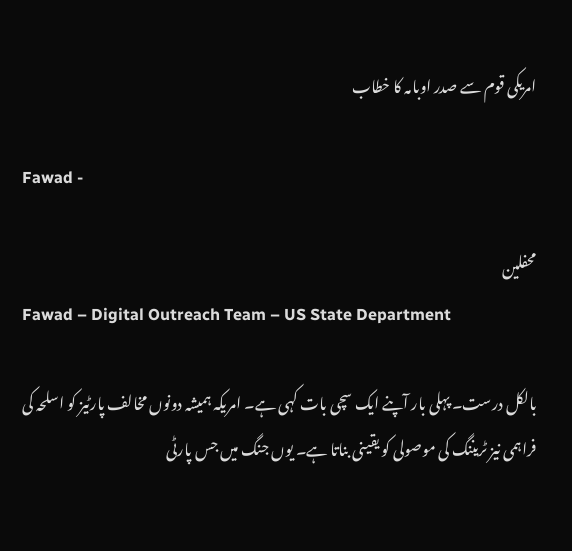امريکی قوم سے صدر اوبامہ کا خطاب

Fawad -

محفلین
Fawad – Digital Outreach Team – US State Department

بالکل درست۔ پہلی بار آپنے ایک سچی بات کہی ہے۔ امریکہ ہمیشہ دونوں مخالف پارٹیز کو اسلحہ کی فراہمی نیز ٹریننگ کی موصولی کو یقینی بناتا ہے۔ یوں جنگ میں جس پارٹی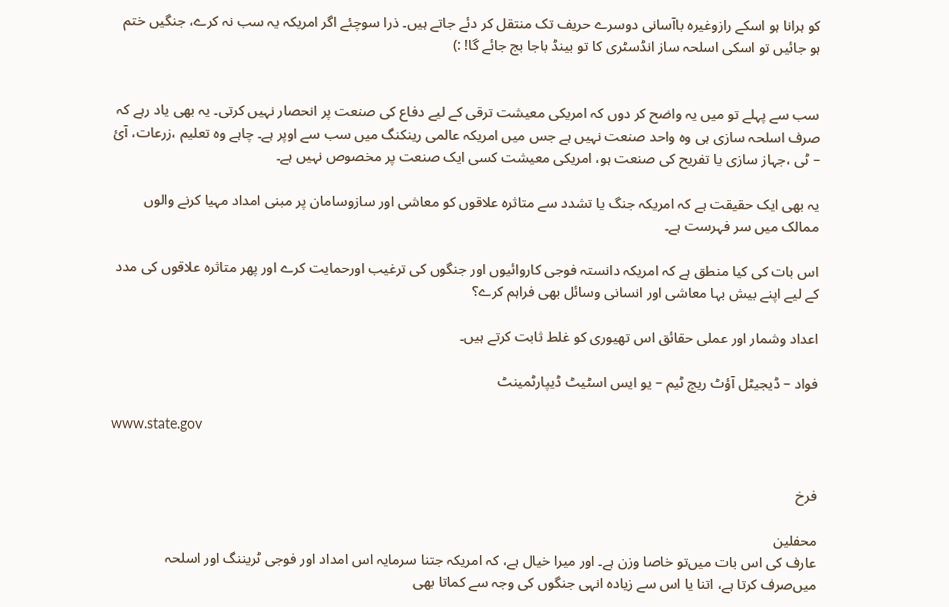کو ہرانا ہو اسکے رازوغیرہ باآسانی دوسرے حریف تک منتقل کر دئے جاتے ہیں۔ ذرا سوچئے اگر امریکہ یہ سب نہ کرے، جنگیں ختم ہو جائیں تو اسکی اسلحہ ساز انڈسٹری کا تو بینڈ باجا بج جائے گا! :)


سب سے پہلے تو ميں يہ واضح کر دوں کہ امريکی معيشت ترقی کے ليے دفاع کی صنعت پر انحصار نہيں کرتی۔ يہ بھی ياد رہے کہ صرف اسلحہ سازی ہی وہ واحد صنعت نہيں ہے جس ميں امريکہ عالمی رينکنگ ميں سب سے اوپر ہے۔ چاہے وہ تعليم ،زرعات، آئ – ٹی ،جہاز سازی يا تفريح کی صنعت ہو، امريکی معيشت کسی ايک صنعت پر مخصوص نہيں ہے۔

يہ بھی ايک حقیقت ہے کہ امريکہ جنگ يا تشدد سے متاثرہ علاقوں کو معاشی اور سازوسامان پر مبنی امداد مہيا کرنے والوں ممالک ميں سر فہرست ہے۔

اس بات کی کيا منطق ہے کہ امريکہ دانستہ فوجی کاروائيوں اور جنگوں کی ترغيب اورحمايت کرے اور پھر متاثرہ علاقوں کی مدد کے ليے اپنے بيش بہا معاشی اور انسانی وسائل بھی فراہم کرے؟

اعداد وشمار اور عملی حقائق اس تھيوری کو غلط ثابت کرتے ہيں۔

فواد – ڈيجيٹل آؤٹ ريچ ٹيم – يو ايس اسٹيٹ ڈيپارٹمينٹ

www.state.gov


فرخ

محفلین
عارف کی اس بات میں‌تو خاصا وزن ہے۔ اور میرا خیال ہے، کہ امریکہ جتنا سرمایہ اس امداد اور فوجی ٹریننگ اور اسلحہ میں‌صرف کرتا ہے، اتنا یا اس سے زیادہ انہی جنگوں کی وجہ سے کماتا بھی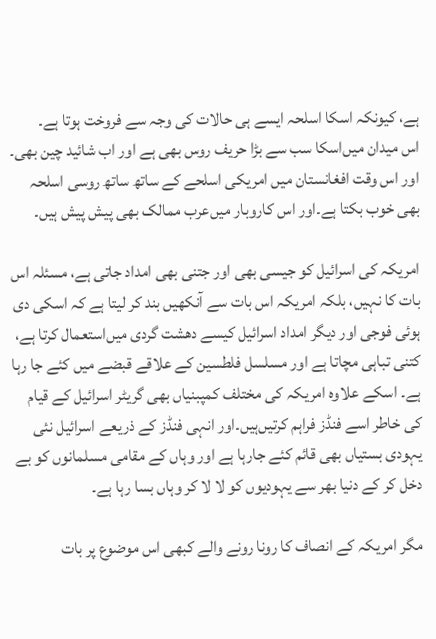ہے، کیونکہ اسکا اسلحہ ایسے ہی حالات کی وجہ سے فروخت ہوتا ہے۔
اس میدان میں‌اسکا سب سے بڑا حریف روس بھی ہے اور اب شائید چین بھی۔ اور اس وقت افغانستان میں امریکی اسلحے کے ساتھ ساتھ روسی اسلحہ بھی خوب بکتا ہے۔اور اس کاروبار میں‌عرب ممالک بھی پیش پیش ہیں۔

امریکہ کی اسرائیل کو جیسی بھی اور جتنی بھی امداد جاتی ہے، مسئلہ اس بات کا نہیں، بلکہ امریکہ اس بات سے آنکھیں بند کر لیتا ہے کہ اسکی دی ہوئی فوجی اور دیگر امداد اسرائیل کیسے دھشت گردی میں‌استعمال کرتا ہے، کتنی تباہی مچاتا ہے اور مسلسل فلطسین کے علاقے قبضے میں کئے جا رہا ہے۔ اسکے علاوہ امریکہ کی مختلف کمپبنیاں بھی گریٹر اسرائیل کے قیام کی خاطر اسے فنڈز فراہم کرتیں‌ہیں۔اور انہی فنڈز کے ذریعے اسرائیل نئی یہودی بستیاں بھی قائم کئے جارہا ہے اور وہاں کے مقامی مسلمانوں کو بے دخل کر کے دنیا بھر سے یہودیوں کو لا لا کر وہاں بسا رہا ہے۔

مگر امریکہ کے انصاف کا رونا رونے والے کبھی اس موضوع پر بات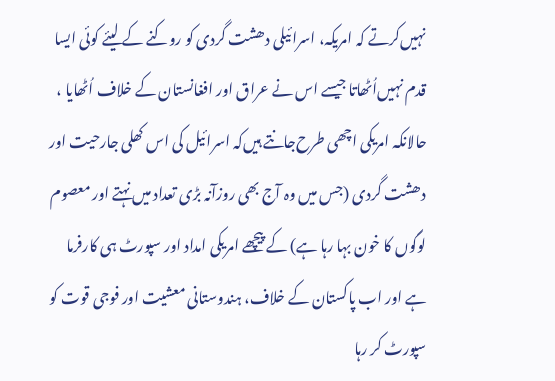نہیں‌کرتے کہ امریکہ، اسرائیلی دھشت گردی کو روکنے کے لیئے کوئی ایسا قدم نہیں‌اُٹھاتا جیسے اس نے عراق اور افغانستان کے خلاف اُٹھایا ، حالانکہ امریکی اچھی طرح‌جانتے ہیں‌کہ اسرائیل کی اس کھلی جارحیت اور دھشت گردی (جس میں وہ آج بھی روزآنہ بڑی تعداد میں نہتے اور معصوم لوگوں کا خون بہا رہا ہے) کے پیچھے امریکی امداد اور سپورٹ ہی کارفرما ہے اور اب پاکستان کے خلاف، ہندوستانی معشیت اور فوجی قوت کو سپورٹ کر رہا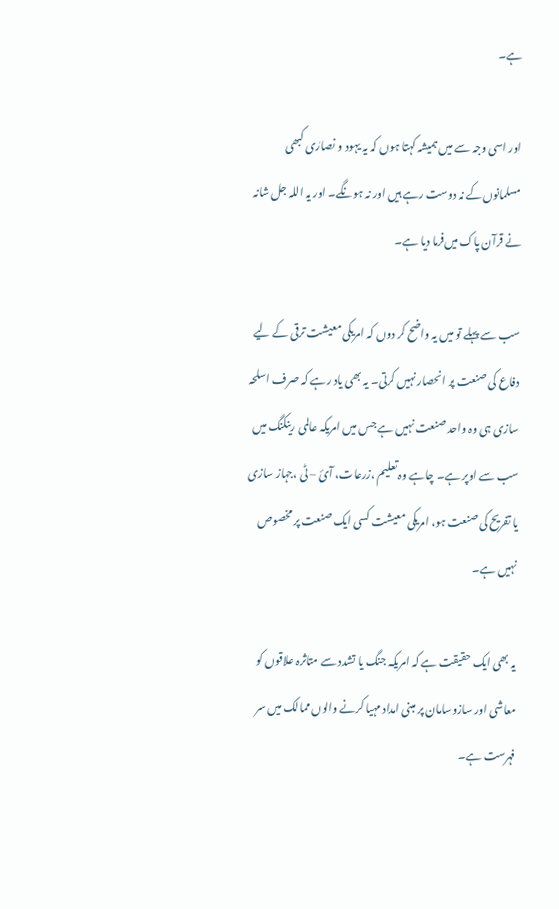ہے۔

اور اسی وجہ سے میں ہمیشہ کہتا ہوں کہ یہ یہود و نصارٰی کبھی مسلمانوں‌کے نہ دوست رہے ہیں اور نہ ہونگے۔ اور یہ اللہ جل شانہ نے قرآن پاک میں‌فرما دیا ہے۔

سب سے پہلے تو ميں يہ واضح کر دوں کہ امريکی معيشت ترقی کے ليے دفاع کی صنعت پر انحصار نہيں کرتی۔ يہ بھی ياد رہے کہ صرف اسلحہ سازی ہی وہ واحد صنعت نہيں ہے جس ميں امريکہ عالمی رينکنگ ميں سب سے اوپر ہے۔ چاہے وہ تعليم ،زرعات، آئ – ٹی ،جہاز سازی يا تفريح کی صنعت ہو، امريکی معيشت کسی ايک صنعت پر مخصوص نہيں ہے۔

يہ بھی ايک حقیقت ہے کہ امريکہ جنگ يا تشدد سے متاثرہ علاقوں کو معاشی اور سازوسامان پر مبنی امداد مہيا کرنے والوں ممالک ميں سر فہرست ہے۔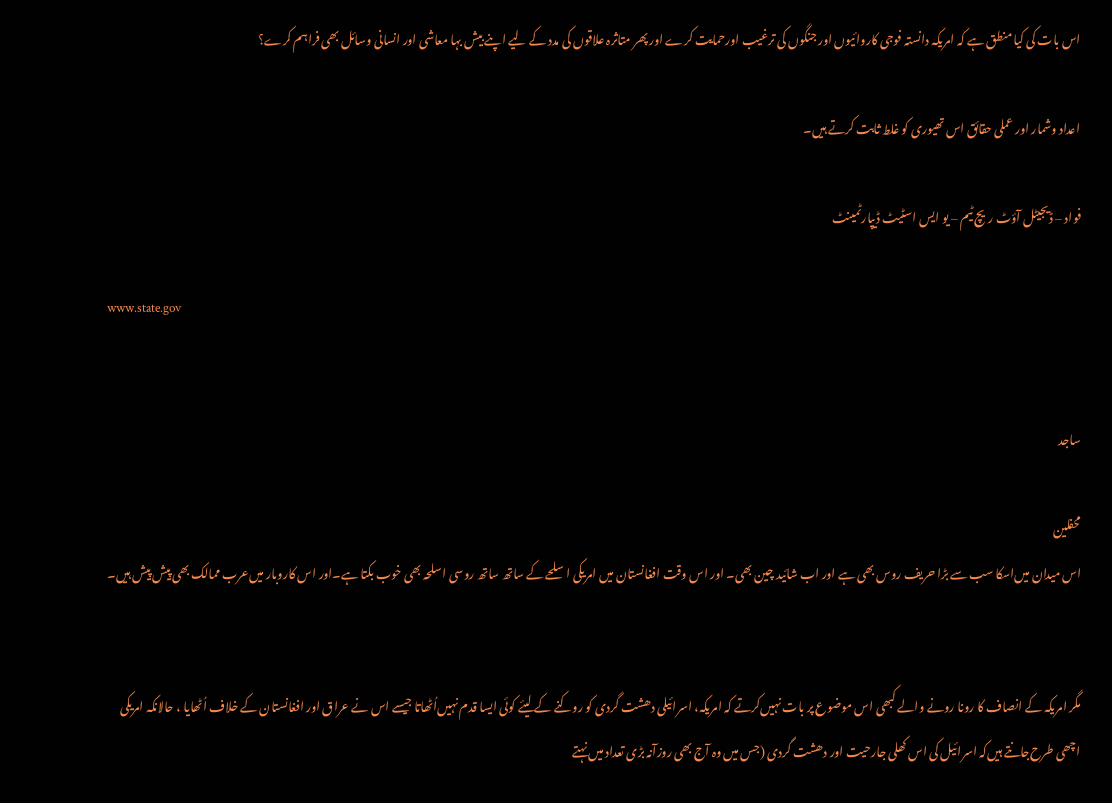اس بات کی کيا منطق ہے کہ امريکہ دانستہ فوجی کاروائيوں اور جنگوں کی ترغيب اورحمايت کرے اور پھر متاثرہ علاقوں کی مدد کے ليے اپنے بيش بہا معاشی اور انسانی وسائل بھی فراہم کرے؟

اعداد وشمار اور عملی حقائق اس تھيوری کو غلط ثابت کرتے ہيں۔

فواد – ڈيجيٹل آؤٹ ريچ ٹيم – يو ايس اسٹيٹ ڈيپارٹمينٹ

www.state.gov


ساجد

محفلین
اس میدان میں‌اسکا سب سے بڑا حریف روس بھی ہے اور اب شائید چین بھی۔ اور اس وقت افغانستان میں امریکی اسلحے کے ساتھ ساتھ روسی اسلحہ بھی خوب بکتا ہے۔اور اس کاروبار میں‌عرب ممالک بھی پیش پیش ہیں۔


مگر امریکہ کے انصاف کا رونا رونے والے کبھی اس موضوع پر بات نہیں‌کرتے کہ امریکہ، اسرائیلی دھشت گردی کو روکنے کے لیئے کوئی ایسا قدم نہیں‌اُٹھاتا جیسے اس نے عراق اور افغانستان کے خلاف اُٹھایا ، حالانکہ امریکی اچھی طرح‌جانتے ہیں‌کہ اسرائیل کی اس کھلی جارحیت اور دھشت گردی (جس میں وہ آج بھی روزآنہ بڑی تعداد میں نہتے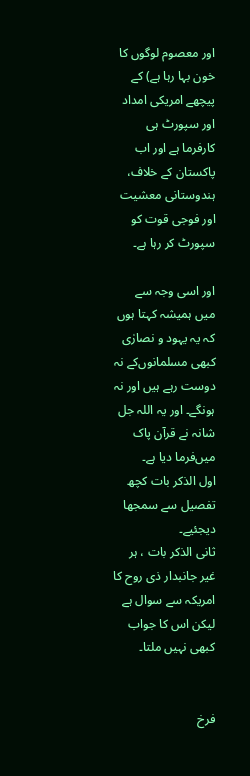اور معصوم لوگوں کا خون بہا رہا ہے) کے پیچھے امریکی امداد اور سپورٹ ہی کارفرما ہے اور اب پاکستان کے خلاف، ہندوستانی معشیت اور فوجی قوت کو سپورٹ کر رہا ہے۔

اور اسی وجہ سے میں ہمیشہ کہتا ہوں کہ یہ یہود و نصارٰی کبھی مسلمانوں‌کے نہ دوست رہے ہیں اور نہ ہونگے۔ اور یہ اللہ جل شانہ نے قرآن پاک میں‌فرما دیا ہے۔
اول الذکر بات کچھ تفصیل سے سمجھا دیجئیے۔
ثانی الذکر بات ، ہر غیر جانبدار ذی روح کا امریکہ سے سوال ہے لیکن اس کا جواب کبھی نہیں ملتا۔


فرخ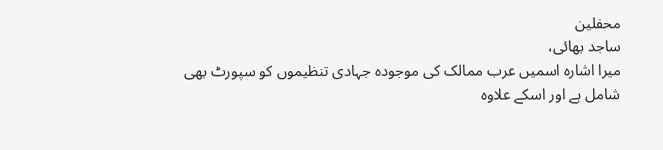محفلین
ساجد بھائی،
میرا اشارہ اسمیں عرب ممالک کی موجودہ جہادی تنظیموں کو سپورٹ بھی شامل ہے اور اسکے علاوہ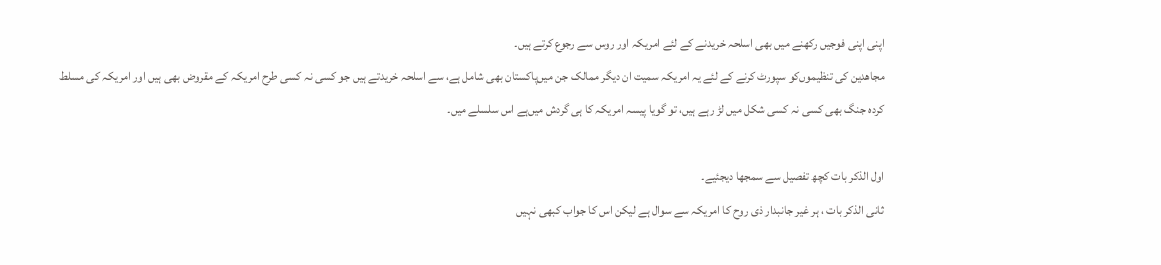اپنی اپنی فوجیں رکھنے میں‌ بھی اسلحہ خریدنے کے لئے امریکہ اور روس سے رجوع کرتے ہیں۔
مجاھدین کی تنظیموں‌کو سپورٹ کرنے کے لئے یہ امریکہ سمیت ان دیگر ممالک جن میں‌پاکستان بھی شامل ہے، سے اسلحہ خریدتے ہیں جو کسی نہ کسی طرح امریکہ کے مقروض بھی ہیں اور امریکہ کی مسلط کردہ جنگ بھی کسی نہ کسی شکل میں لڑ رہے ہیں، تو گویا پیسہ امریکہ کا ہی گردش میں‌ہے اس سلسلے میں۔

اول الذکر بات کچھ تفصیل سے سمجھا دیجئیے۔
ثانی الذکر بات ، ہر غیر جانبدار ذی روح کا امریکہ سے سوال ہے لیکن اس کا جواب کبھی نہیں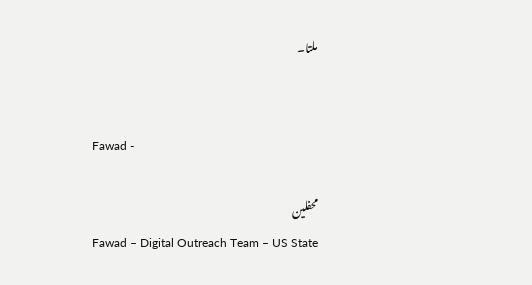ملتا۔


Fawad -

محفلین
Fawad – Digital Outreach Team – US State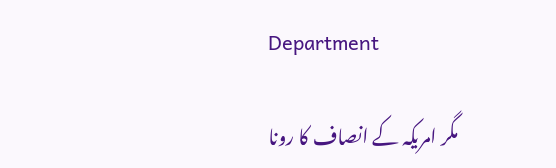Department

مگر امریکہ کے انصاف کا رونا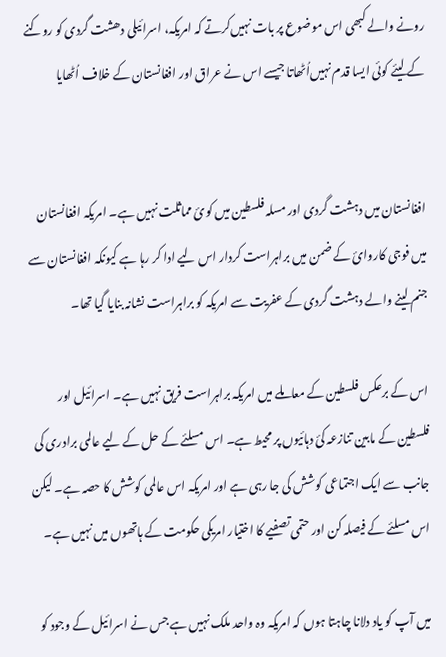رونے والے کبھی اس موضوع پر بات نہیں‌کرتے کہ امریکہ، اسرائیلی دھشت گردی کو روکنے کے لیئے کوئی ایسا قدم نہیں‌اُٹھاتا جیسے اس نے عراق اور افغانستان کے خلاف اُٹھایا


افغانستان ميں دہشت گردی اور مسلہ فلسطين ميں کوئ مماثلت نہيں ہے۔ امريکہ افغانستان ميں فوجی کاروائ کے ضمن ميں براہراست کردار اس ليے ادا کر رہا ہے کيونکہ افغانستان سے جنم لينے والے دہشت گردی کے عفريت سے امريکہ کو براہراست نشانہ بنايا گيا تھا۔

اس کے برعکس فلسطين کے معاملے ميں امريکہ براہراست فريق نہيں ہے۔ اسرائيل اور فلسطين کے مابين تنازعہ کئ دہائيوں پر محيط ہے۔ اس مسلئے کے حل کے ليے عالمی برادری کی جانب سے ايک اجتماعی کوشش کی جا رہی ہے اور امريکہ اس عالمی کوشش کا حصہ ہے۔ ليکن اس مسلئے کے فيصلہ کن اور حتمی تصفيے کا اختيار امريکی حکومت کے ہاتھوں ميں نہيں ہے۔

ميں آپ کو ياد دلانا چاہتا ہوں کہ امريکہ وہ واحد ملک نہيں ہے جس نے اسرائيل کے وجود کو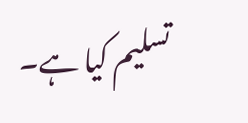تسليم کيا ہے۔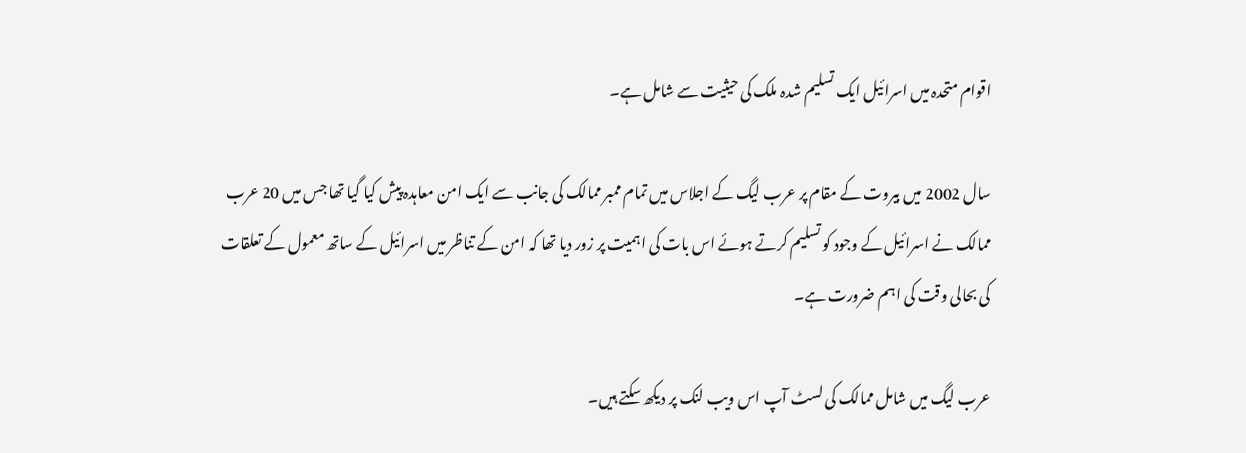اقوام متحدہ ميں اسرائيل ايک تسليم شدہ ملک کی حيثيت سے شامل ہے۔

سال 2002 ميں بيروت کے مقام پر عرب ليگ کے اجلاس ميں تمام ممبر ممالک کی جانب سے ايک امن معاہدہ پيش کيا گيا تھا جس ميں 20 عرب ممالک نے اسرائيل کے وجود کو تسليم کرتے ہوئے اس بات کی اہمیت پر زور ديا تھا کہ امن کے تناظر ميں اسرائيل کے ساتھ معمول کے تعلقات کی بحالی وقت کی اہم ضرورت ہے۔

عرب ليگ ميں شامل ممالک کی لسٹ آپ اس ويب لنک پر ديکھ سکتے ہیں۔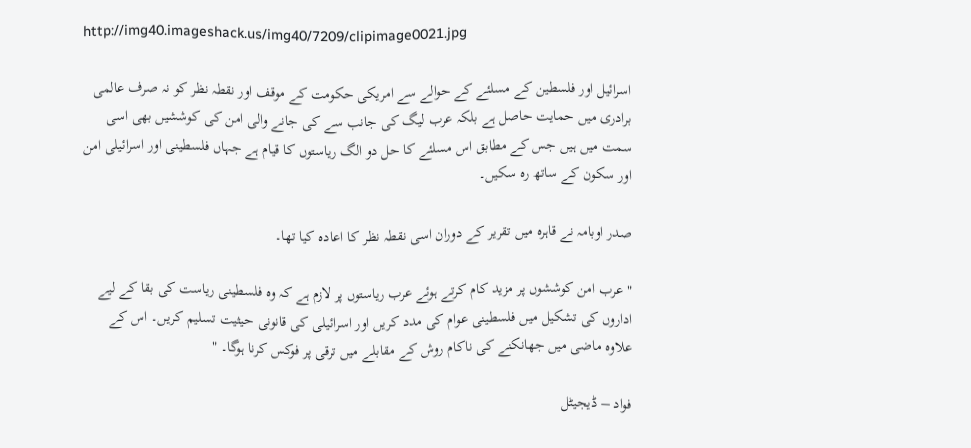http://img40.imageshack.us/img40/7209/clipimage0021.jpg

اسرائيل اور فلسطين کے مسلئے کے حوالے سے امريکی حکومت کے موقف اور نقطہ نظر کو نہ صرف عالمی برادری ميں حمايت حاصل ہے بلکہ عرب ليگ کی جانب سے کی جانے والی امن کی کوششيں بھی اسی سمت ميں ہيں جس کے مطابق اس مسلئے کا حل دو الگ رياستوں کا قيام ہے جہاں فلسطينی اور اسرائيلی امن اور سکون کے ساتھ رہ سکيں۔

صدر اوبامہ نے قاہرہ ميں تقرير کے دوران اسی نقطہ نظر کا اعادہ کيا تھا۔

" عرب امن کوششوں پر مزيد کام کرتے ہوئے عرب رياستوں پر لازم ہے کہ وہ فلسطينی رياست کی بقا کے لیے اداروں کی تشکيل ميں فلسطينی عوام کی مدد کريں اور اسرائيلی کی قانونی حيثيت تسليم کريں۔ اس کے علاوہ ماضی ميں جھانکنے کی ناکام روش کے مقابلے ميں ترقی پر فوکس کرنا ہوگا۔ "

فواد – ڈيجيٹل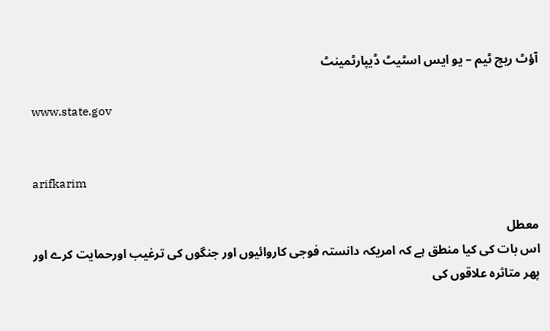آؤٹ ريچ ٹيم – يو ايس اسٹيٹ ڈيپارٹمينٹ

www.state.gov


arifkarim

معطل
اس بات کی کيا منطق ہے کہ امريکہ دانستہ فوجی کاروائيوں اور جنگوں کی ترغيب اورحمايت کرے اور پھر متاثرہ علاقوں کی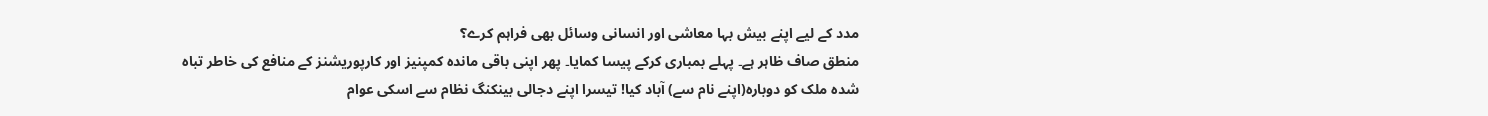مدد کے ليے اپنے بيش بہا معاشی اور انسانی وسائل بھی فراہم کرے؟
منطق صاف ظاہر ہے۔ پہلے بمباری کرکے پیسا کمایا۔ پھر اپنی باقی ماندہ کمپنیز اور کارپوریشنز کے منافع کی خاطر تباہ شدہ ملک کو دوبارہ(اپنے نام سے) آباد کیا! تیسرا اپنے دجالی بینکنگ نظام سے اسکی عوام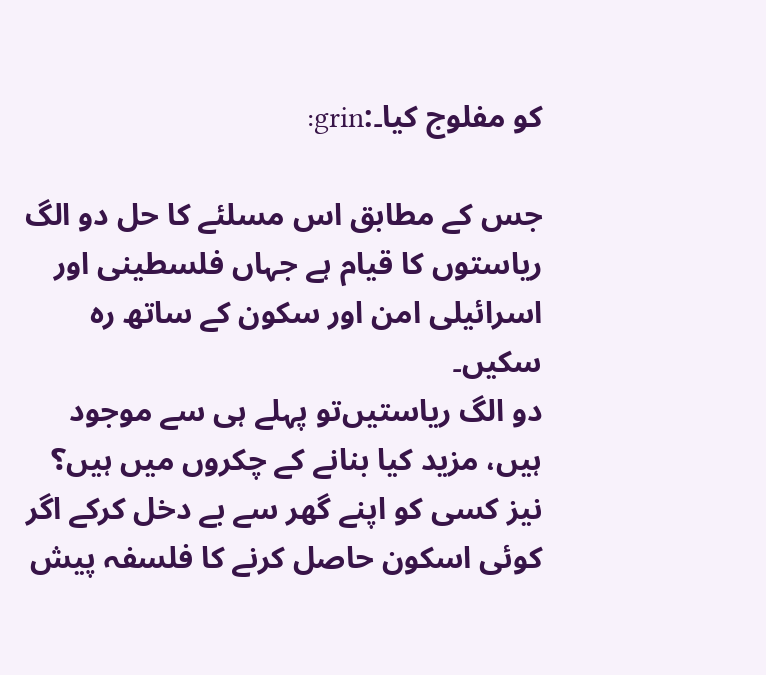کو مفلوج کیا۔:grin:

جس کے مطابق اس مسلئے کا حل دو الگ رياستوں کا قيام ہے جہاں فلسطينی اور اسرائيلی امن اور سکون کے ساتھ رہ سکيں۔
دو الگ ریاستیں‌تو پہلے ہی سے موجود ہیں، مزید کیا بنانے کے چکروں میں ہیں؟ نیز کسی کو اپنے گھر سے بے دخل کرکے اگر کوئی اسکون حاصل کرنے کا فلسفہ پیش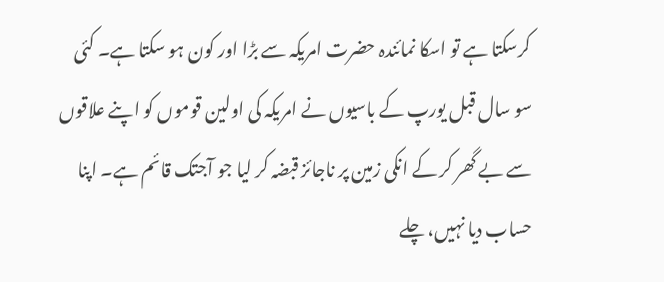کرسکتا ہے تو اسکا نمائندہ حضرت امریکہ سے بڑا اور کون ہو سکتا ہے۔ کئی سو سال قبل یورپ کے باسیوں نے امریکہ کی اولین قوموں کو اپنے علاقوں سے بے گھر کر کے انکی زمین پر ناجائز قبضہ کر لیا جو آجتک قائم ہے۔ اپنا حساب دیا نہیں، چلے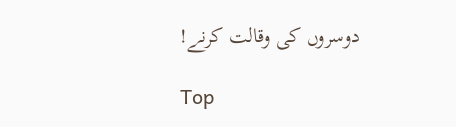دوسروں کی وقالت کرنے!

Top